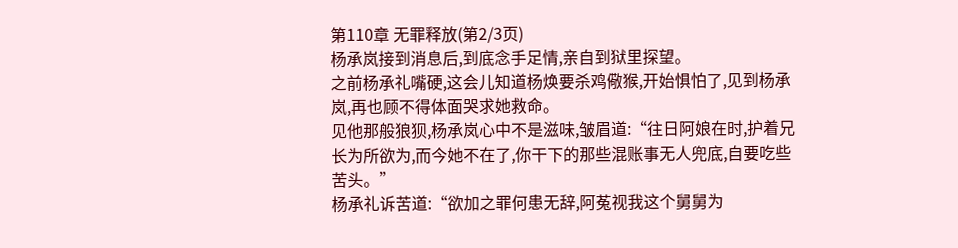第110章 无罪释放(第2/3页)
杨承岚接到消息后,到底念手足情,亲自到狱里探望。
之前杨承礼嘴硬,这会儿知道杨焕要杀鸡儆猴,开始惧怕了,见到杨承岚,再也顾不得体面哭求她救命。
见他那般狼狈,杨承岚心中不是滋味,皱眉道:“往日阿娘在时,护着兄长为所欲为,而今她不在了,你干下的那些混账事无人兜底,自要吃些苦头。”
杨承礼诉苦道:“欲加之罪何患无辞,阿菟视我这个舅舅为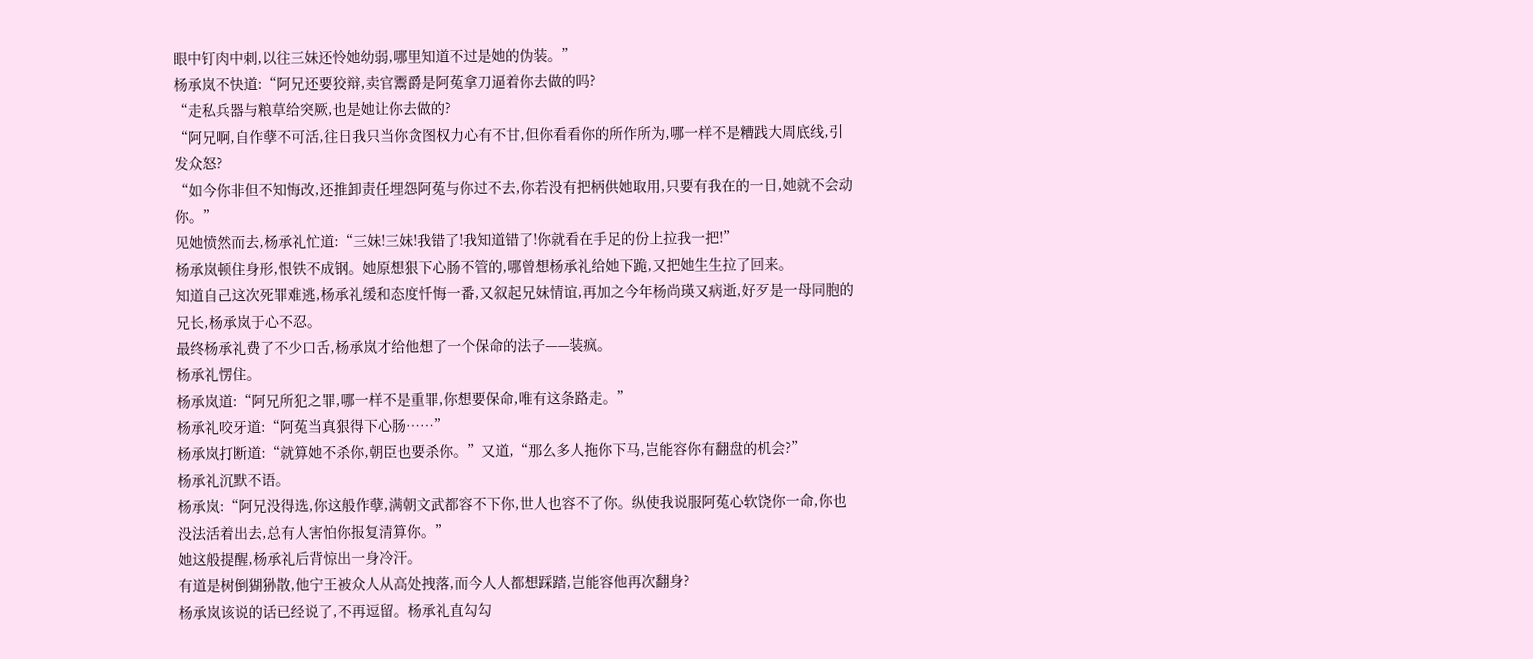眼中钉肉中刺,以往三妹还怜她幼弱,哪里知道不过是她的伪装。”
杨承岚不快道:“阿兄还要狡辩,卖官鬻爵是阿菟拿刀逼着你去做的吗?
“走私兵器与粮草给突厥,也是她让你去做的?
“阿兄啊,自作孽不可活,往日我只当你贪图权力心有不甘,但你看看你的所作所为,哪一样不是糟践大周底线,引发众怒?
“如今你非但不知悔改,还推卸责任埋怨阿菟与你过不去,你若没有把柄供她取用,只要有我在的一日,她就不会动你。”
见她愤然而去,杨承礼忙道:“三妹!三妹!我错了!我知道错了!你就看在手足的份上拉我一把!”
杨承岚顿住身形,恨铁不成钢。她原想狠下心肠不管的,哪曾想杨承礼给她下跪,又把她生生拉了回来。
知道自己这次死罪难逃,杨承礼缓和态度忏悔一番,又叙起兄妹情谊,再加之今年杨尚瑛又病逝,好歹是一母同胞的兄长,杨承岚于心不忍。
最终杨承礼费了不少口舌,杨承岚才给他想了一个保命的法子——装疯。
杨承礼愣住。
杨承岚道:“阿兄所犯之罪,哪一样不是重罪,你想要保命,唯有这条路走。”
杨承礼咬牙道:“阿菟当真狠得下心肠……”
杨承岚打断道:“就算她不杀你,朝臣也要杀你。”又道,“那么多人拖你下马,岂能容你有翻盘的机会?”
杨承礼沉默不语。
杨承岚:“阿兄没得选,你这般作孽,满朝文武都容不下你,世人也容不了你。纵使我说服阿菟心软饶你一命,你也没法活着出去,总有人害怕你报复清算你。”
她这般提醒,杨承礼后背惊出一身冷汗。
有道是树倒猢狲散,他宁王被众人从高处拽落,而今人人都想踩踏,岂能容他再次翻身?
杨承岚该说的话已经说了,不再逗留。杨承礼直勾勾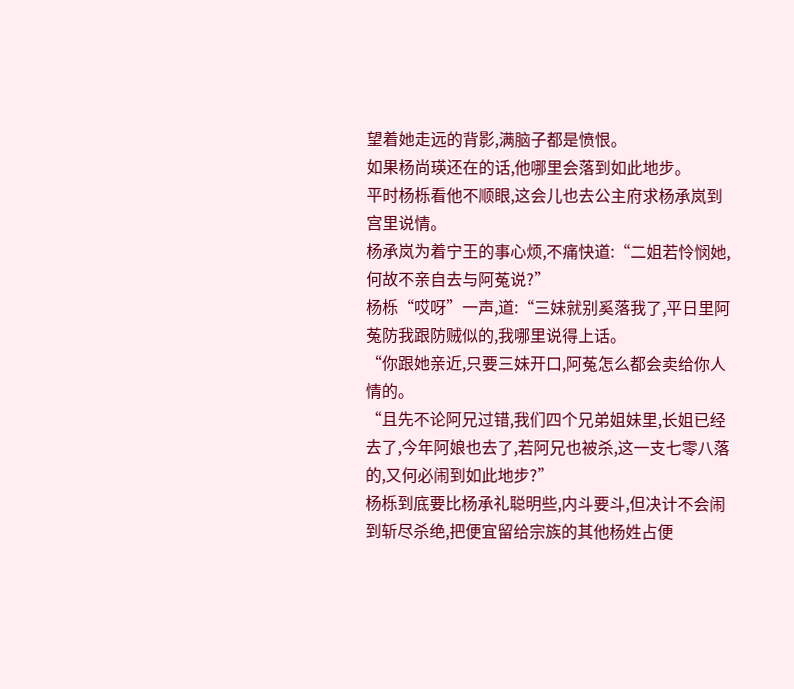望着她走远的背影,满脑子都是愤恨。
如果杨尚瑛还在的话,他哪里会落到如此地步。
平时杨栎看他不顺眼,这会儿也去公主府求杨承岚到宫里说情。
杨承岚为着宁王的事心烦,不痛快道:“二姐若怜悯她,何故不亲自去与阿菟说?”
杨栎“哎呀”一声,道:“三妹就别奚落我了,平日里阿菟防我跟防贼似的,我哪里说得上话。
“你跟她亲近,只要三妹开口,阿菟怎么都会卖给你人情的。
“且先不论阿兄过错,我们四个兄弟姐妹里,长姐已经去了,今年阿娘也去了,若阿兄也被杀,这一支七零八落的,又何必闹到如此地步?”
杨栎到底要比杨承礼聪明些,内斗要斗,但决计不会闹到斩尽杀绝,把便宜留给宗族的其他杨姓占便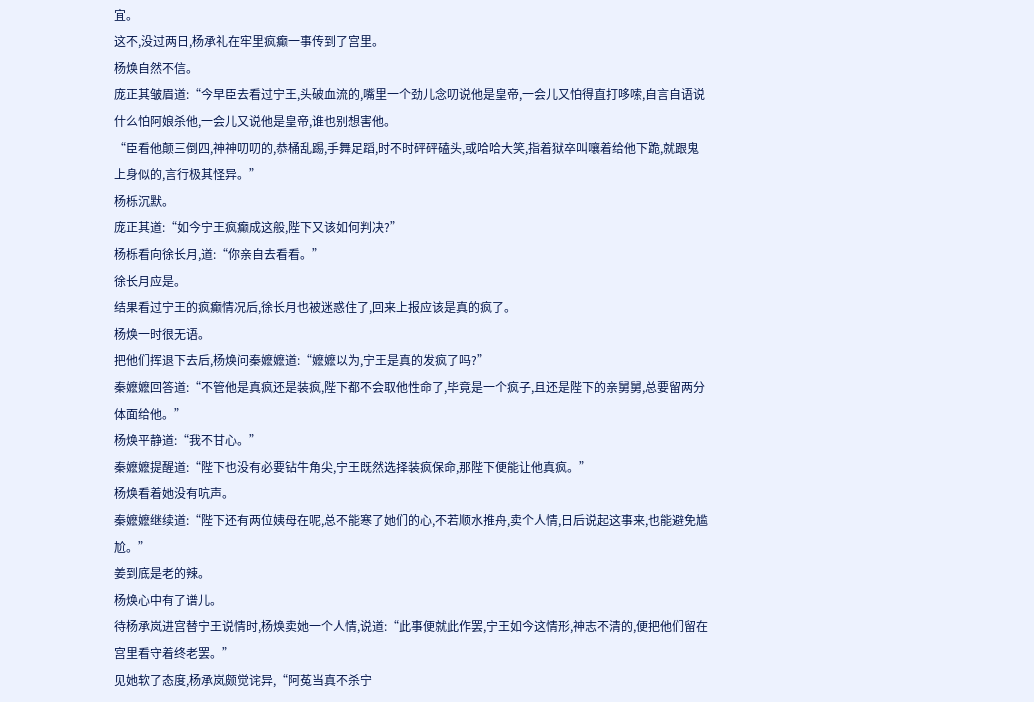宜。
这不,没过两日,杨承礼在牢里疯癫一事传到了宫里。
杨焕自然不信。
庞正其皱眉道:“今早臣去看过宁王,头破血流的,嘴里一个劲儿念叨说他是皇帝,一会儿又怕得直打哆嗦,自言自语说什么怕阿娘杀他,一会儿又说他是皇帝,谁也别想害他。
“臣看他颠三倒四,神神叨叨的,恭桶乱踢,手舞足蹈,时不时砰砰磕头,或哈哈大笑,指着狱卒叫嚷着给他下跪,就跟鬼上身似的,言行极其怪异。”
杨栎沉默。
庞正其道:“如今宁王疯癫成这般,陛下又该如何判决?”
杨栎看向徐长月,道:“你亲自去看看。”
徐长月应是。
结果看过宁王的疯癫情况后,徐长月也被迷惑住了,回来上报应该是真的疯了。
杨焕一时很无语。
把他们挥退下去后,杨焕问秦嬷嬷道:“嬷嬷以为,宁王是真的发疯了吗?”
秦嬷嬷回答道:“不管他是真疯还是装疯,陛下都不会取他性命了,毕竟是一个疯子,且还是陛下的亲舅舅,总要留两分体面给他。”
杨焕平静道:“我不甘心。”
秦嬷嬷提醒道:“陛下也没有必要钻牛角尖,宁王既然选择装疯保命,那陛下便能让他真疯。”
杨焕看着她没有吭声。
秦嬷嬷继续道:“陛下还有两位姨母在呢,总不能寒了她们的心,不若顺水推舟,卖个人情,日后说起这事来,也能避免尴尬。”
姜到底是老的辣。
杨焕心中有了谱儿。
待杨承岚进宫替宁王说情时,杨焕卖她一个人情,说道:“此事便就此作罢,宁王如今这情形,神志不清的,便把他们留在宫里看守着终老罢。”
见她软了态度,杨承岚颇觉诧异,“阿菟当真不杀宁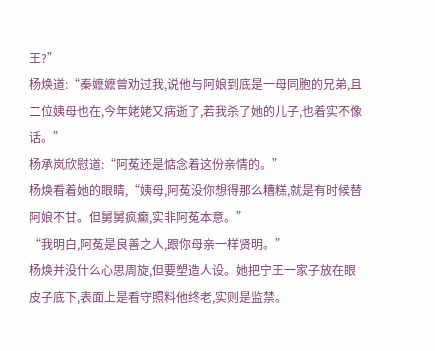王?”
杨焕道:“秦嬷嬷曾劝过我,说他与阿娘到底是一母同胞的兄弟,且二位姨母也在,今年姥姥又病逝了,若我杀了她的儿子,也着实不像话。”
杨承岚欣慰道:“阿菟还是惦念着这份亲情的。”
杨焕看着她的眼睛,“姨母,阿菟没你想得那么糟糕,就是有时候替阿娘不甘。但舅舅疯癫,实非阿菟本意。”
“我明白,阿菟是良善之人,跟你母亲一样贤明。”
杨焕并没什么心思周旋,但要塑造人设。她把宁王一家子放在眼皮子底下,表面上是看守照料他终老,实则是监禁。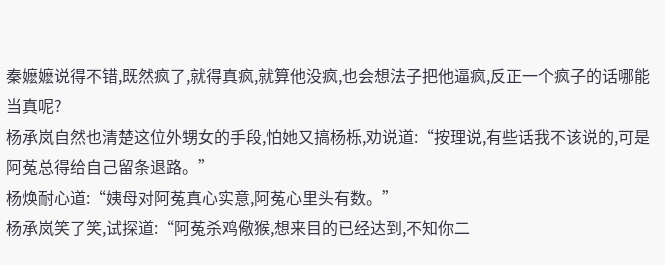秦嬷嬷说得不错,既然疯了,就得真疯,就算他没疯,也会想法子把他逼疯,反正一个疯子的话哪能当真呢?
杨承岚自然也清楚这位外甥女的手段,怕她又搞杨栎,劝说道:“按理说,有些话我不该说的,可是阿菟总得给自己留条退路。”
杨焕耐心道:“姨母对阿菟真心实意,阿菟心里头有数。”
杨承岚笑了笑,试探道:“阿菟杀鸡儆猴,想来目的已经达到,不知你二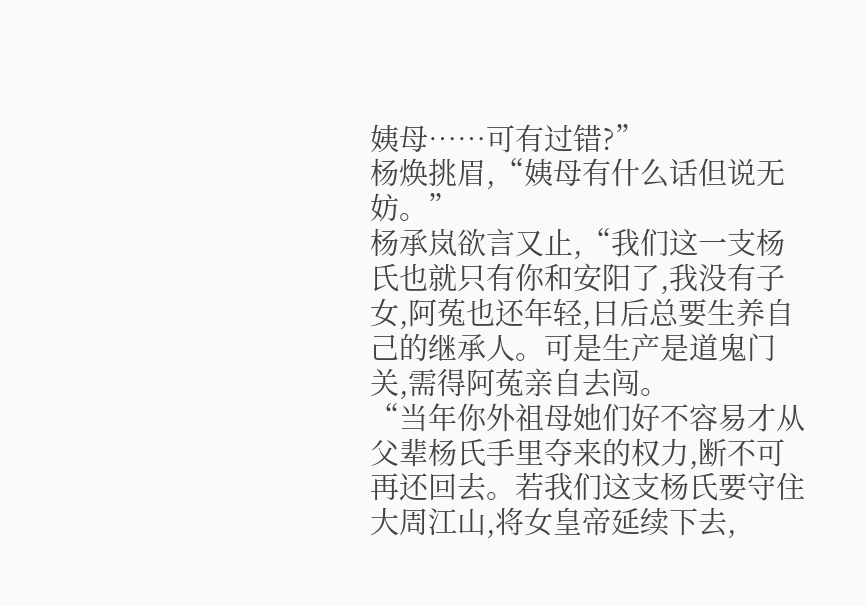姨母……可有过错?”
杨焕挑眉,“姨母有什么话但说无妨。”
杨承岚欲言又止,“我们这一支杨氏也就只有你和安阳了,我没有子女,阿菟也还年轻,日后总要生养自己的继承人。可是生产是道鬼门关,需得阿菟亲自去闯。
“当年你外祖母她们好不容易才从父辈杨氏手里夺来的权力,断不可再还回去。若我们这支杨氏要守住大周江山,将女皇帝延续下去,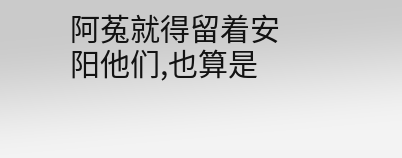阿菟就得留着安阳他们,也算是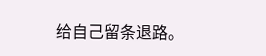给自己留条退路。